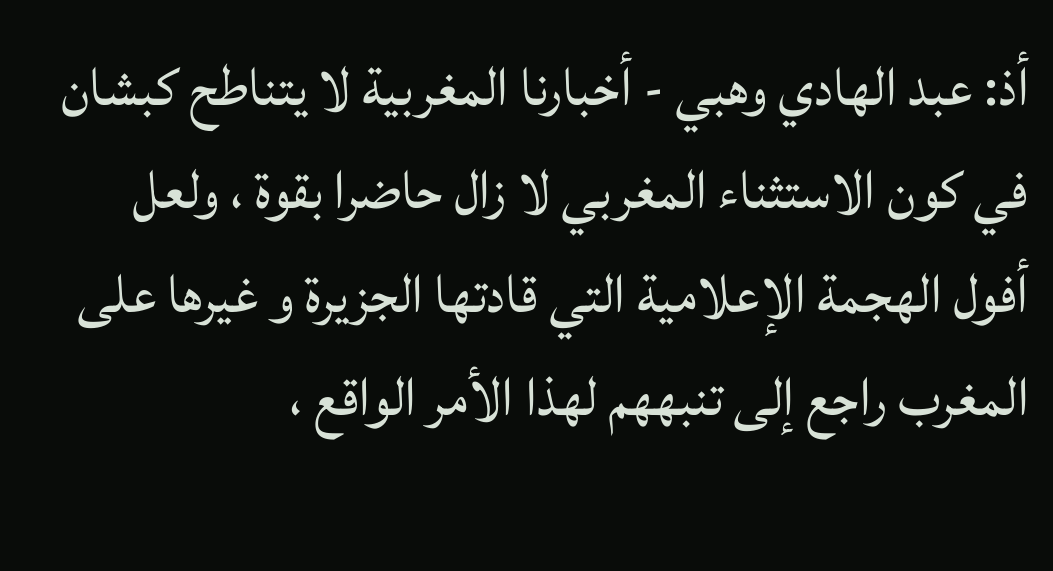أذ: عبد الهادي وهبي - أخبارنا المغربية لا يتناطح كبشان في كون الاستثناء المغربي لا زال حاضرا بقوة ، ولعل أفول الهجمة الإعلامية التي قادتها الجزيرة و غيرها على المغرب راجع إلى تنبههم لهذا الأمر الواقع ،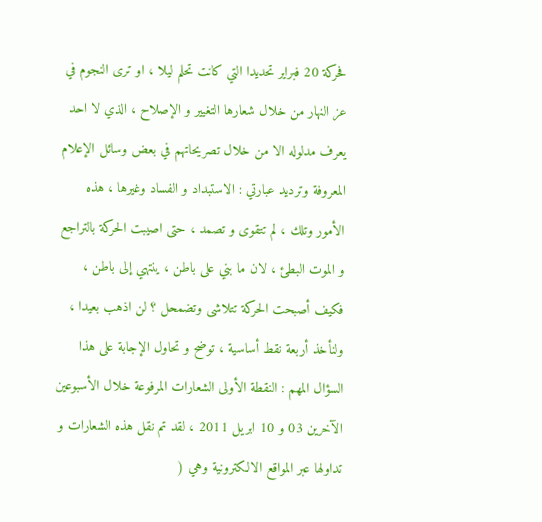فحركة 20 فبراير تحديدا التي كانت تحلم ليلا ، او ترى النجوم في عز النهار من خلال شعارها التغيير و الإصلاح ، الذي لا احد يعرف مدلوله الا من خلال تصريحاتهم في بعض وسائل الإعلام المعروفة وترديد عبارتي : الاستبداد و الفساد وغيرها ، هذه الأمور وتلك ، لم تتقوى و تصمد ، حتى اصيبت الحركة بالتراجع و الموت البطئ ، لان ما بني على باطن ، ينتهي إلى باطن ، فكيف أصبحت الحركة تتلاشى وتضمحل ؟ لن اذهب بعيدا ، ولنأخذ أربعة نقط أساسية ، توضح و تحاول الإجابة على هذا السؤال المهم : النقطة الأولى الشعارات المرفوعة خلال الأسبوعين الآخرين 03 و 10 ابريل 2011 ، لقد تم نقل هذه الشعارات و تداولها عبر المواقع الالكترونية وهي (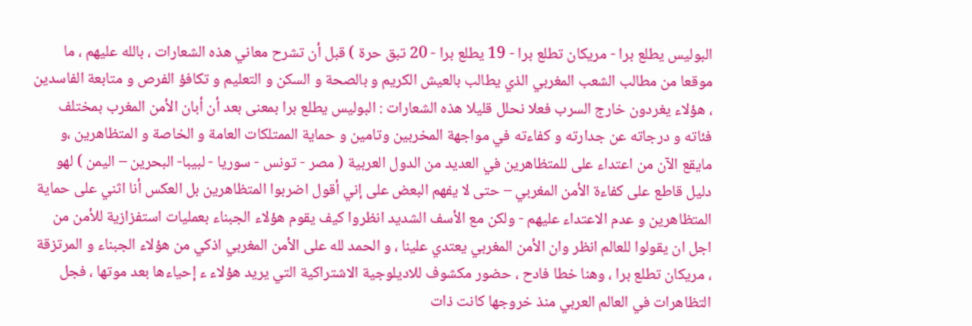البوليس يطلع برا - مريكان تطلع برا - 19 يطلع برا - 20 تبق حرة ) قبل أن تشرح معاني هذه الشعارات ، بالله عليهم ، ما موقعا من مطالب الشعب المغربي الذي يطالب بالعيش الكريم و بالصحة و السكن و التعليم و تكافؤ الفرص و متابعة الفاسدين ، هؤلاء يغردون خارج السرب فعلا نحلل قليلا هذه الشعارات : البوليس يطلع برا بمعنى بعد أن أبان الأمن المغرب بمختلف فئاته و درجاته عن جدارته و كفاءته في مواجهة المخربين وتامين و حماية الممتلكات العامة و الخاصة و المتظاهرين ،و مايقع الآن من اعتداء على للمتظاهرين في العديد من الدول العربية ( مصر - تونس - سوريا - لبيبا- البحرين – اليمن ) لهو دليل قاطع على كفاءة الأمن المغربي – حتى لا يفهم البعض على إني أقول اضربوا المتظاهرين بل العكس أنا اثني على حماية المتظاهرين و عدم الاعتداء عليهم - ولكن مع الأسف الشديد انظروا كيف يقوم هؤلاء الجبناء بعمليات استفزازية للأمن من اجل ان يقولوا للعالم انظر وان الأمن المغربي يعتدي علينا ، و الحمد لله على الأمن المغربي اذكي من هؤلاء الجبناء و المرتزقة ، مريكان تطلع برا ، وهنا خطا فادح ، حضور مكشوف للاديلوجية الاشتراكية التي يريد هؤلاء ء إحياءها بعد موتها ، فجل التظاهرات في العالم العربي منذ خروجها كانت ذات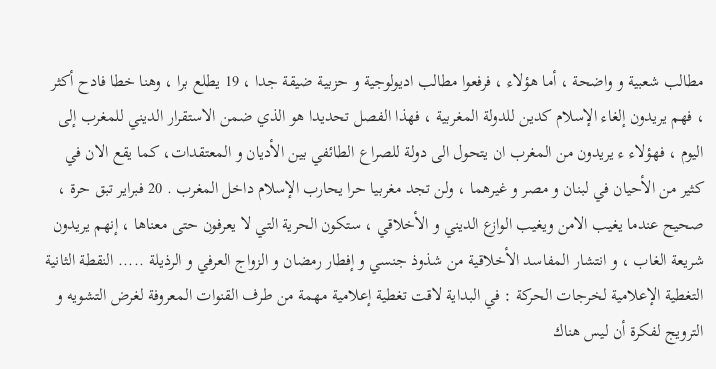مطالب شعبية و واضحة ، أما هؤلاء ، فرفعوا مطالب اديولوجية و حزبية ضيقة جدا ، 19 يطلع برا ، وهنا خطا فادح أكثر ، فهم يريدون إلغاء الإسلام كدين للدولة المغربية ، فهذا الفصل تحديدا هو الذي ضمن الاستقرار الديني للمغرب إلى اليوم ، فهؤلاء ء يريدون من المغرب ان يتحول الى دولة للصراع الطائفي بين الأديان و المعتقدات، كما يقع الان في كثير من الأحيان في لبنان و مصر و غيرهما ، ولن تجد مغربيا حرا يحارب الإسلام داخل المغرب . 20 فبراير تبق حرة ، صحيح عندما يغيب الامن ويغيب الوازع الديني و الأخلاقي ، ستكون الحرية التي لا يعرفون حتى معناها ، إنهم يريدون شريعة الغاب ، و انتشار المفاسد الأخلاقية من شذوذ جنسي و إفطار رمضان و الزواج العرفي و الرذيلة ..... النقطة الثانية التغطية الإعلامية لخرجات الحركة : في البداية لاقت تغطية إعلامية مهمة من طرف القنوات المعروفة لغرض التشويه و الترويج لفكرة أن ليس هناك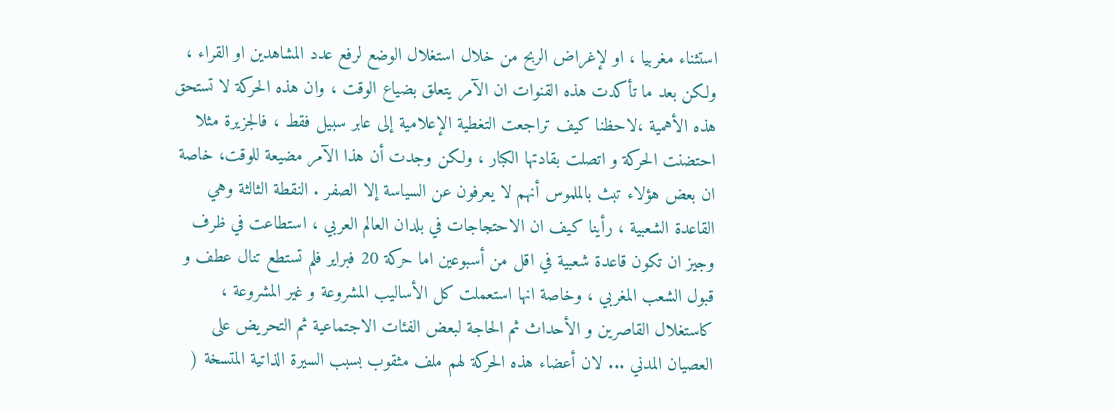استثناء مغربيا ، او لإغراض الربح من خلال استغلال الوضع لرفع عدد المشاهدين او القراء ، ولكن بعد ما تأكدت هذه القنوات ان الآمر يتعلق بضياع الوقت ، وان هذه الحركة لا تستحق هذه الأهمية ،لاحظنا كيف تراجعت التغطية الإعلامية إلى عابر سبيل فقط ، فالجزيرة مثلا احتضنت الحركة و اتصلت بقادتها الكبار ، ولكن وجدت أن هذا الآمر مضيعة للوقت، خاصة ان بعض هؤلاء تبث بالملموس أنهم لا يعرفون عن السياسة إلا الصفر . النقطة الثالثة وهي القاعدة الشعبية ، رأينا كيف ان الاحتجاجات في بلدان العالم العربي ، استطاعت في ظرف وجيز ان تكون قاعدة شعبية في اقل من أسبوعين اما حركة 20 فبراير فلم تستطع تنال عطف و قبول الشعب المغربي ، وخاصة انها استعملت كل الأساليب المشروعة و غير المشروعة ، كاستغلال القاصرين و الأحداث ثم الحاجة لبعض الفئات الاجتماعية ثم التحريض على العصيان المدني ... لان أعضاء هذه الحركة لهم ملف مثقوب بسبب السيرة الذاتية المتسخة (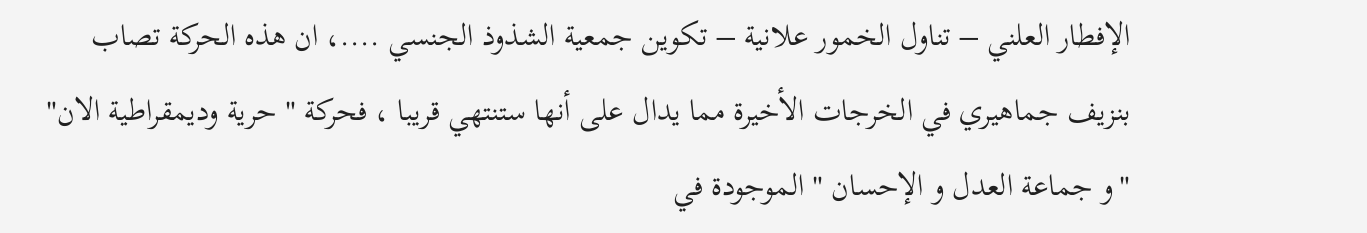الإفطار العلني – تناول الخمور علانية – تكوين جمعية الشذوذ الجنسي ....، ان هذه الحركة تصاب بنزيف جماهيري في الخرجات الأخيرة مما يدال على أنها ستنتهي قريبا ، فحركة " حرية وديمقراطية الان" "و جماعة العدل و الإحسان " الموجودة في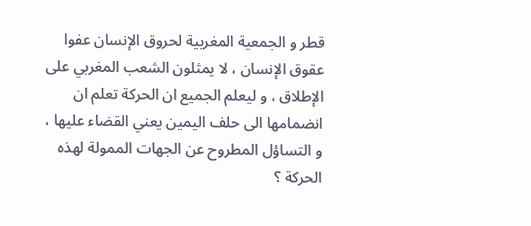قطر و الجمعية المغربية لحروق الإنسان عفوا عقوق الإنسان ، لا يمثلون الشعب المغربي على الإطلاق ، و ليعلم الجميع ان الحركة تعلم ان انضمامها الى حلف اليمين يعني القضاء عليها ، و التساؤل المطروح عن الجهات الممولة لهذه الحركة ؟